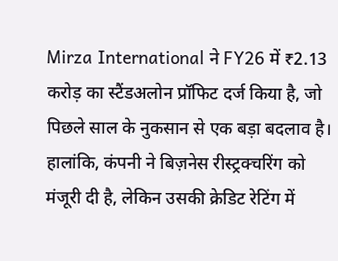Mirza International ने FY26 में ₹2.13 करोड़ का स्टैंडअलोन प्रॉफिट दर्ज किया है, जो पिछले साल के नुकसान से एक बड़ा बदलाव है। हालांकि, कंपनी ने बिज़नेस रीस्ट्रक्चरिंग को मंजूरी दी है, लेकिन उसकी क्रेडिट रेटिंग में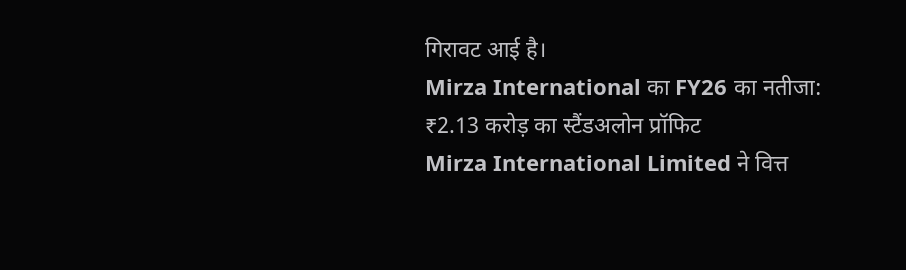गिरावट आई है।
Mirza International का FY26 का नतीजा: ₹2.13 करोड़ का स्टैंडअलोन प्रॉफिट
Mirza International Limited ने वित्त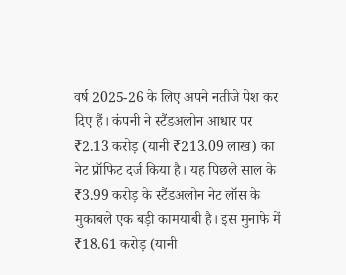वर्ष 2025-26 के लिए अपने नतीजे पेश कर दिए हैं। कंपनी ने स्टैंडअलोन आधार पर ₹2.13 करोड़ (यानी ₹213.09 लाख) का नेट प्रॉफिट दर्ज किया है। यह पिछले साल के ₹3.99 करोड़ के स्टैंडअलोन नेट लॉस के मुकाबले एक बड़ी कामयाबी है। इस मुनाफे में ₹18.61 करोड़ (यानी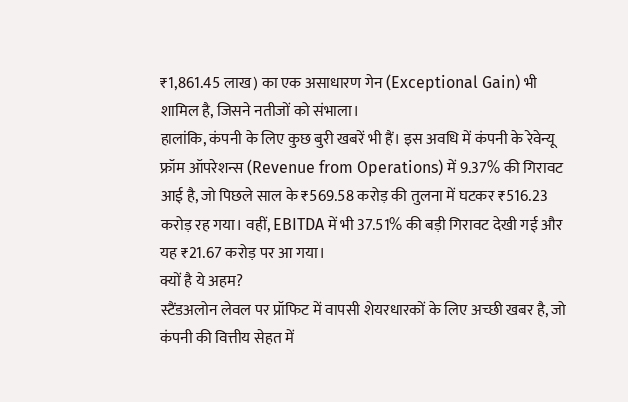₹1,861.45 लाख) का एक असाधारण गेन (Exceptional Gain) भी शामिल है, जिसने नतीजों को संभाला।
हालांकि, कंपनी के लिए कुछ बुरी खबरें भी हैं। इस अवधि में कंपनी के रेवेन्यू फ्रॉम ऑपरेशन्स (Revenue from Operations) में 9.37% की गिरावट आई है, जो पिछले साल के ₹569.58 करोड़ की तुलना में घटकर ₹516.23 करोड़ रह गया। वहीं, EBITDA में भी 37.51% की बड़ी गिरावट देखी गई और यह ₹21.67 करोड़ पर आ गया।
क्यों है ये अहम?
स्टैंडअलोन लेवल पर प्रॉफिट में वापसी शेयरधारकों के लिए अच्छी खबर है, जो कंपनी की वित्तीय सेहत में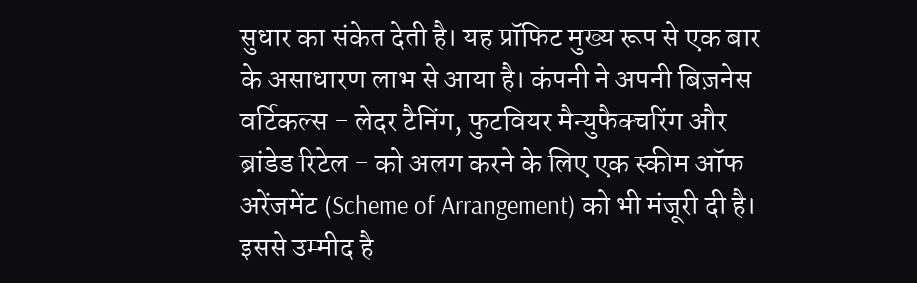सुधार का संकेत देती है। यह प्रॉफिट मुख्य रूप से एक बार के असाधारण लाभ से आया है। कंपनी ने अपनी बिज़नेस वर्टिकल्स - लेदर टैनिंग, फुटवियर मैन्युफैक्चरिंग और ब्रांडेड रिटेल - को अलग करने के लिए एक स्कीम ऑफ अरेंजमेंट (Scheme of Arrangement) को भी मंजूरी दी है। इससे उम्मीद है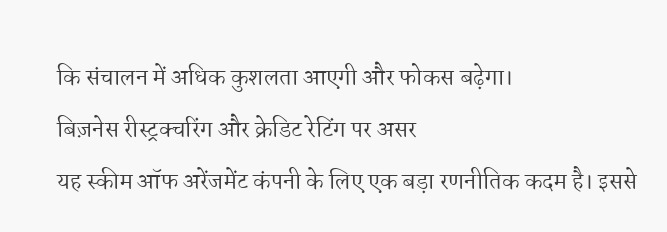कि संचालन में अधिक कुशलता आएगी और फोकस बढ़ेगा।
बिज़नेस रीस्ट्रक्चरिंग और क्रेडिट रेटिंग पर असर
यह स्कीम ऑफ अरेंजमेंट कंपनी के लिए एक बड़ा रणनीतिक कदम है। इससे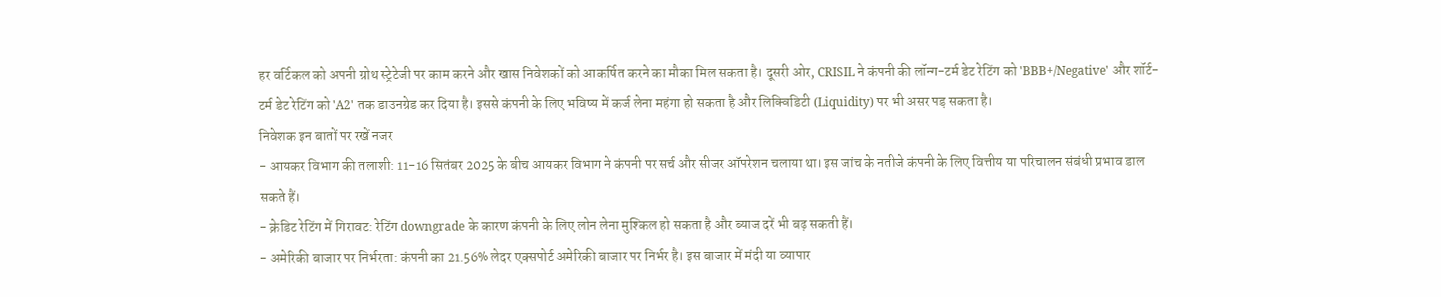हर वर्टिकल को अपनी ग्रोथ स्ट्रेटेजी पर काम करने और खास निवेशकों को आकर्षित करने का मौका मिल सकता है। दूसरी ओर, CRISIL ने कंपनी की लॉन्ग-टर्म डेट रेटिंग को 'BBB+/Negative' और शॉर्ट-टर्म डेट रेटिंग को 'A2' तक डाउनग्रेड कर दिया है। इससे कंपनी के लिए भविष्य में कर्ज लेना महंगा हो सकता है और लिक्विडिटी (Liquidity) पर भी असर पड़ सकता है।
निवेशक इन बातों पर रखें नजर
- आयकर विभाग की तलाशी: 11-16 सितंबर 2025 के बीच आयकर विभाग ने कंपनी पर सर्च और सीजर ऑपरेशन चलाया था। इस जांच के नतीजे कंपनी के लिए वित्तीय या परिचालन संबंधी प्रभाव डाल सकते हैं।
- क्रेडिट रेटिंग में गिरावट: रेटिंग downgrade के कारण कंपनी के लिए लोन लेना मुश्किल हो सकता है और ब्याज दरें भी बढ़ सकती हैं।
- अमेरिकी बाजार पर निर्भरता: कंपनी का 21.56% लेदर एक्सपोर्ट अमेरिकी बाजार पर निर्भर है। इस बाजार में मंदी या व्यापार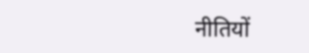नीतियों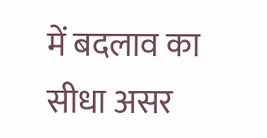में बदलाव का सीधा असर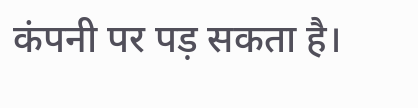कंपनी पर पड़ सकता है।